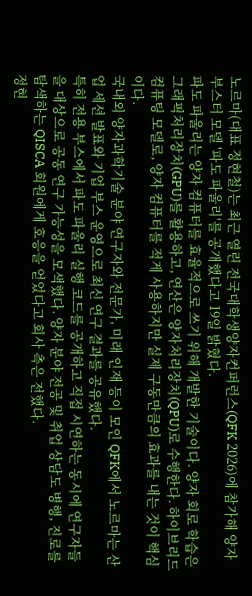노르마(대표 정현철)는 최근 열린 전국대학생양자컨퍼런스(QFK 2026)에 참가해 양자 부스터 모델 '파도 파울리'를 공개했다고 19일 밝혔다.
파도 파울리는 양자 컴퓨터를 효율적으로 쓰기 위해 개발한 기술이다. 양자 회로 학습은 그래픽처리장치(GPU)를 활용하고, 연산은 양자처리장치(QPU)로 수행한다. 하이브리드 컴퓨팅 모델로, 양자 컴퓨터를 적게 사용하지만 실제 구동만큼의 효과를 내는 것이 핵심이다.
국내외 양자과학기술 분야 연구자와 전문가, 미래 인재 등이 모인 QFK에서 노르마는 산업 세션 발표와 기업 부스 운영으로 최신 연구 결과를 공유했다.
특히 전용 부스에서 파도 파울리 실행 코드를 공개하고 직접 시연하는 동시에 연구자들을 대상으로 공동 연구 가능성을 모색했다. 양자 분야 전공 및 취업 상담도 병행, 진로를 탐색하는 QISCA 회원에게 호응을 얻었다고 회사 측은 전했다.
정현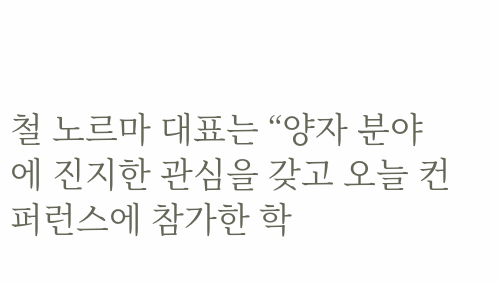철 노르마 대표는 “양자 분야에 진지한 관심을 갖고 오늘 컨퍼런스에 참가한 학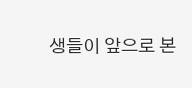생들이 앞으로 본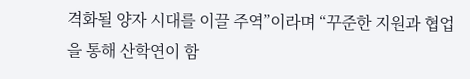격화될 양자 시대를 이끌 주역”이라며 “꾸준한 지원과 협업을 통해 산학연이 함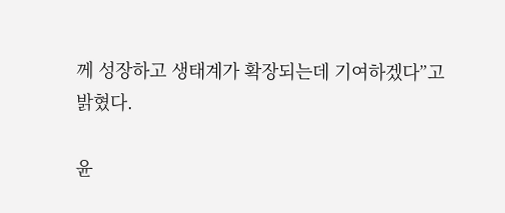께 성장하고 생태계가 확장되는데 기여하겠다”고 밝혔다.

윤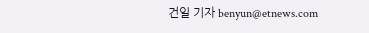건일 기자 benyun@etnews.com